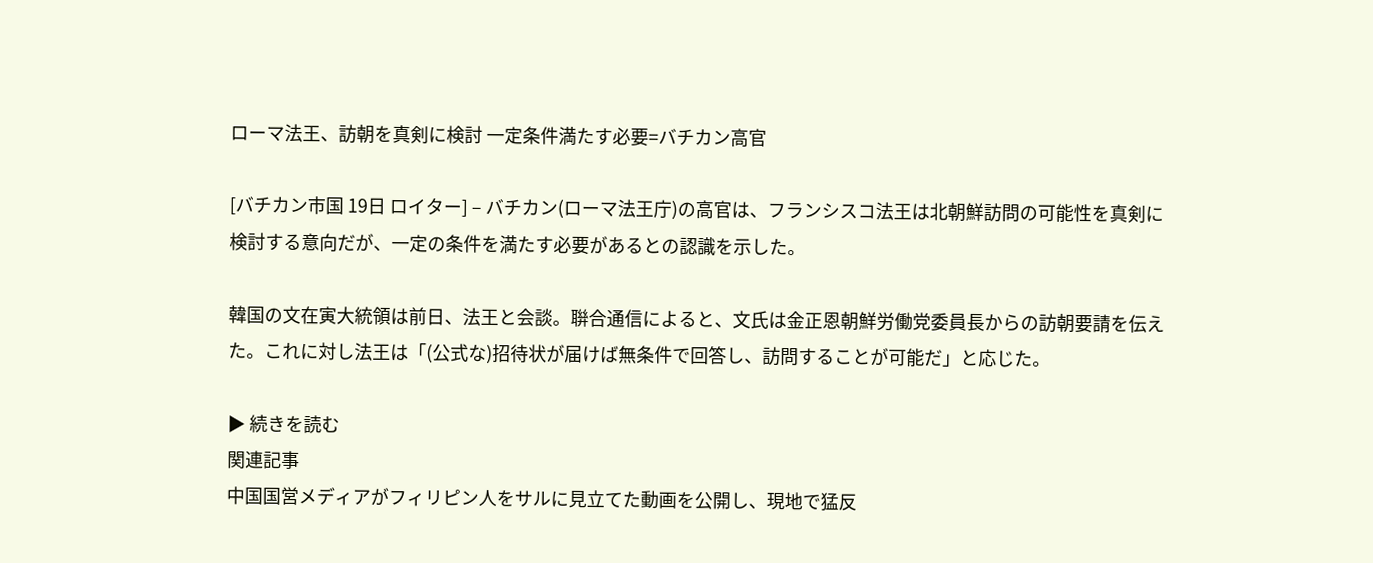ローマ法王、訪朝を真剣に検討 一定条件満たす必要=バチカン高官

[バチカン市国 19日 ロイター] – バチカン(ローマ法王庁)の高官は、フランシスコ法王は北朝鮮訪問の可能性を真剣に検討する意向だが、一定の条件を満たす必要があるとの認識を示した。

韓国の文在寅大統領は前日、法王と会談。聨合通信によると、文氏は金正恩朝鮮労働党委員長からの訪朝要請を伝えた。これに対し法王は「(公式な)招待状が届けば無条件で回答し、訪問することが可能だ」と応じた。

▶ 続きを読む
関連記事
中国国営メディアがフィリピン人をサルに見立てた動画を公開し、現地で猛反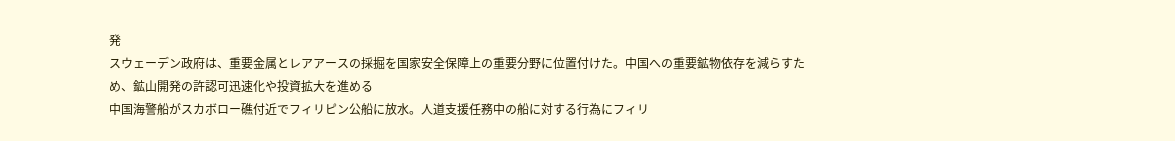発
スウェーデン政府は、重要金属とレアアースの採掘を国家安全保障上の重要分野に位置付けた。中国への重要鉱物依存を減らすため、鉱山開発の許認可迅速化や投資拡大を進める
中国海警船がスカボロー礁付近でフィリピン公船に放水。人道支援任務中の船に対する行為にフィリ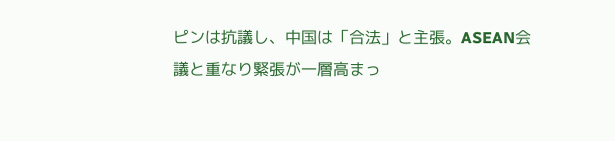ピンは抗議し、中国は「合法」と主張。ASEAN会議と重なり緊張が一層高まっ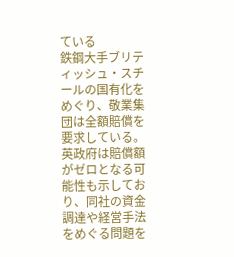ている
鉄鋼大手ブリティッシュ・スチールの国有化をめぐり、敬業集団は全額賠償を要求している。英政府は賠償額がゼロとなる可能性も示しており、同社の資金調達や経営手法をめぐる問題を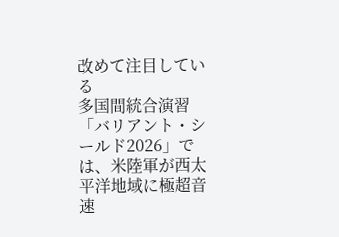改めて注目している
多国間統合演習「バリアント・シールド2026」では、米陸軍が西太平洋地域に極超音速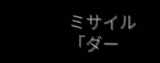ミサイル「ダー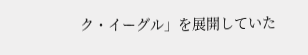ク・イーグル」を展開していた